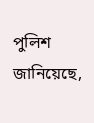পুলিশ জানিয়েছে,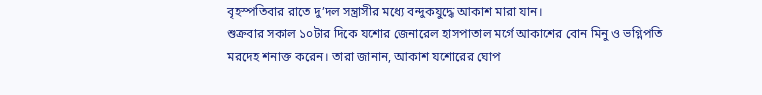বৃহস্পতিবার রাতে দু’দল সন্ত্রাসীর মধ্যে বন্দুকযুদ্ধে আকাশ মারা যান।
শুক্রবার সকাল ১০টার দিকে যশোর জেনারেল হাসপাতাল মর্গে আকাশের বোন মিনু ও ভগ্নিপতি মরদেহ শনাক্ত করেন। তারা জানান, আকাশ যশোরের ঘোপ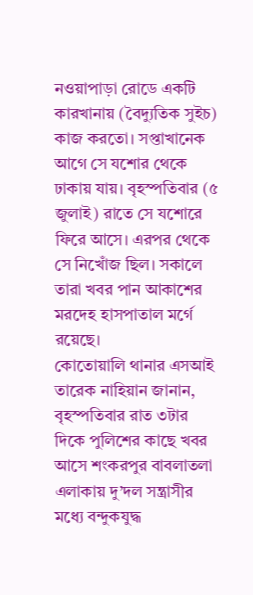নওয়াপাড়া রোডে একটি কারখানায় (বৈদ্যুতিক সুইচ) কাজ করতো। সপ্তাখানেক আগে সে যশোর থেকে ঢাকায় যায়। বৃহস্পতিবার (৫ জুলাই) রাতে সে যশোরে ফিরে আসে। এরপর থেকে সে নিখোঁজ ছিল। সকালে তারা খবর পান আকাশের মরদেহ হাসপাতাল মর্গে রয়েছে।
কোতোয়ালি থানার এসআই তারেক নাহিয়ান জানান, বৃহস্পতিবার রাত ৩টার দিকে পুলিশের কাছে খবর আসে শংকরপুর বাবলাতলা এলাকায় দু’দল সন্ত্রাসীর মধ্যে বন্দুকযুদ্ধ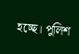হচ্ছে। পুলিশ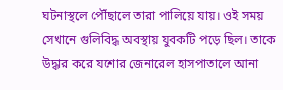ঘটনাস্থলে পৌঁছালে তারা পালিয়ে যায়। ওই সময় সেখানে গুলিবিদ্ধ অবস্থায় যুবকটি পড়ে ছিল। তাকে উদ্ধার করে যশোর জেনারেল হাসপাতালে আনা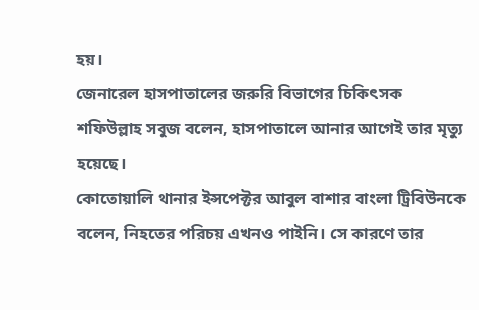হয়।
জেনারেল হাসপাতালের জরুরি বিভাগের চিকিৎসক শফিউল্লাহ সবুজ বলেন, হাসপাতালে আনার আগেই তার মৃত্যু হয়েছে।
কোতোয়ালি থানার ইন্সপেক্টর আবুল বাশার বাংলা ট্রিবিউনকে বলেন, নিহতের পরিচয় এখনও পাইনি। সে কারণে তার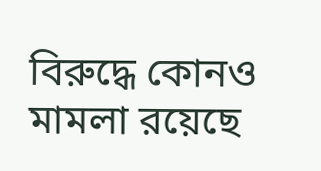বিরুদ্ধে কোনও মামলা রয়েছে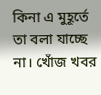কিনা এ মুহূর্তে তা বলা যাচ্ছে না। খোঁজ খবর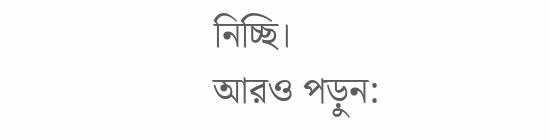নিচ্ছি।
আরও পড়ুন: